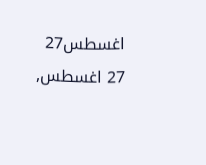اغسطس27
27 اغسطس,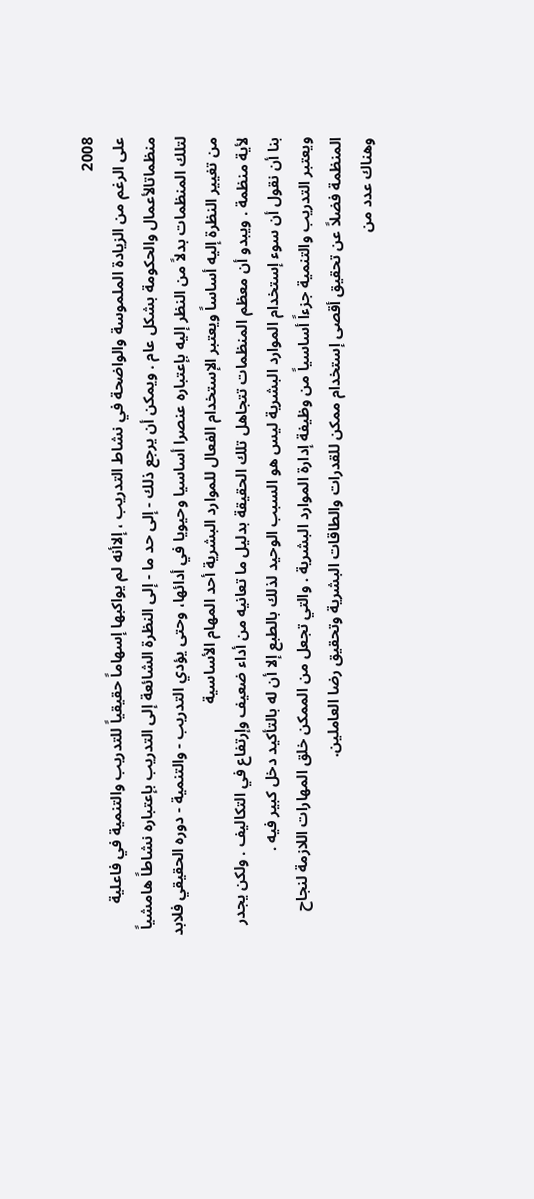2008
على الرغم من الزيادة الملموسة والواضحة في نشاط التدريب ، إلاأنه لم يواكبها إسهاماً حقيقياً للتدريب والتنمية في فاعلية منظماتالأعمال والحكومة بشكل عام . ويمكن أن يرجع ذلك - إلى حد ما - إلى النظرة الشائعة إلى التدريب بإعتباره نشاطاً هامشياً لتلك المنظمات بدلاً من النظر إليه بإعتباره عنصرا أساسيا وحيويا في أدائها، وحتى يؤدي التدريب - والتنمية - دوره الحقيقي فلابد من تغيير النظرة إليه أساساً ويعتبر الإستخدام الفعال للموارد البشرية أحد المهام الأساسية
لأية منظمة . ويبدو أن معظم المنظمات تتجاهل تلك الحقيقة بدليل ما تعانيه من أداء ضعيف وإرتفاع في التكاليف . ولكن يجدر بنا أن نقول أن سوء إستخدام الموارد البشرية ليس هو السبب الوحيد لذلك بالطبع إلا أن له بالتأكيد دخل كبير فيه .
ويعتبر التدريب والتنمية جزءاً أساسياً من وظيفة إدارة الموارد البشرية . والتي تجعل من الممكن خلق المهارات اللازمة لنجاح المنظمة فضلاً عن تحقيق أقصى إستخدام ممكن للقدرات والطاقات البشرية وتحقيق رضا العاملين.
وهناك عدد من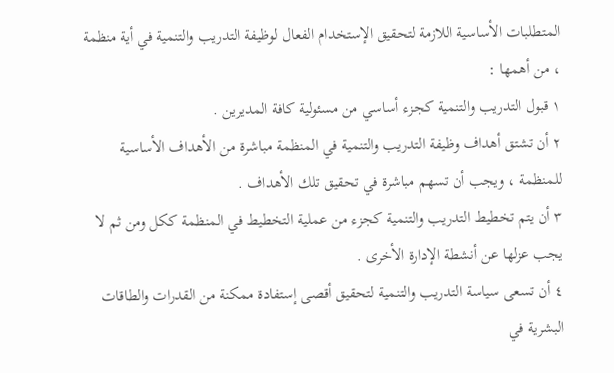المتطلبات الأساسية اللازمة لتحقيق الإستخدام الفعال لوظيفة التدريب والتنمية في أية منظمة ، من أهمها :
١ قبول التدريب والتنمية كجزء أساسي من مسئولية كافة المديرين .
٢ أن تشتق أهداف وظيفة التدريب والتنمية في المنظمة مباشرة من الأهداف الأساسية للمنظمة ، ويجب أن تسهم مباشرة في تحقيق تلك الأهداف .
٣ أن يتم تخطيط التدريب والتنمية كجزء من عملية التخطيط في المنظمة ككل ومن ثم لا يجب عزلها عن أنشطة الإدارة الأخرى .
٤ أن تسعى سياسة التدريب والتنمية لتحقيق أقصى إستفادة ممكنة من القدرات والطاقات البشرية في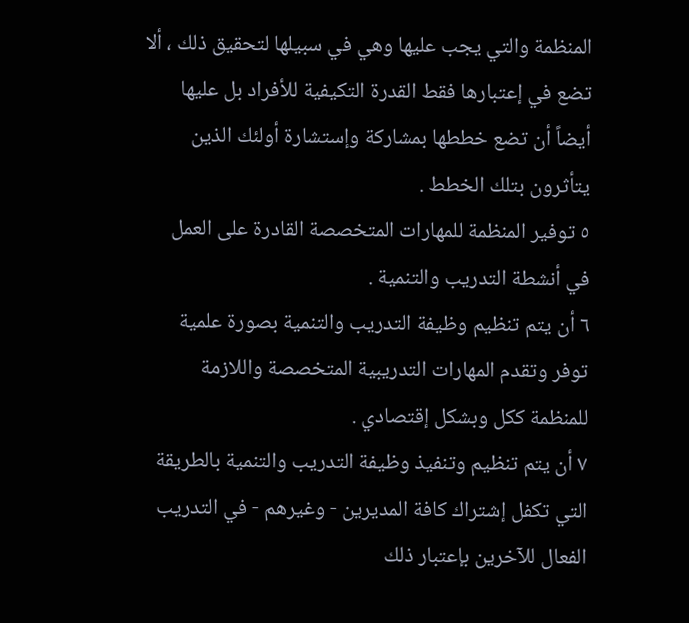المنظمة والتي يجب عليها وهي في سبيلها لتحقيق ذلك ، ألا تضع في إعتبارها فقط القدرة التكيفية للأفراد بل عليها أيضاً أن تضع خططها بمشاركة وإستشارة أولئك الذين يتأثرون بتلك الخطط .
٥ توفير المنظمة للمهارات المتخصصة القادرة على العمل في أنشطة التدريب والتنمية .
٦ أن يتم تنظيم وظيفة التدريب والتنمية بصورة علمية توفر وتقدم المهارات التدريبية المتخصصة واللازمة للمنظمة ككل وبشكل إقتصادي .
٧ أن يتم تنظيم وتنفيذ وظيفة التدريب والتنمية بالطريقة التي تكفل إشتراك كافة المديرين - وغيرهم - في التدريب الفعال للآخرين بإعتبار ذلك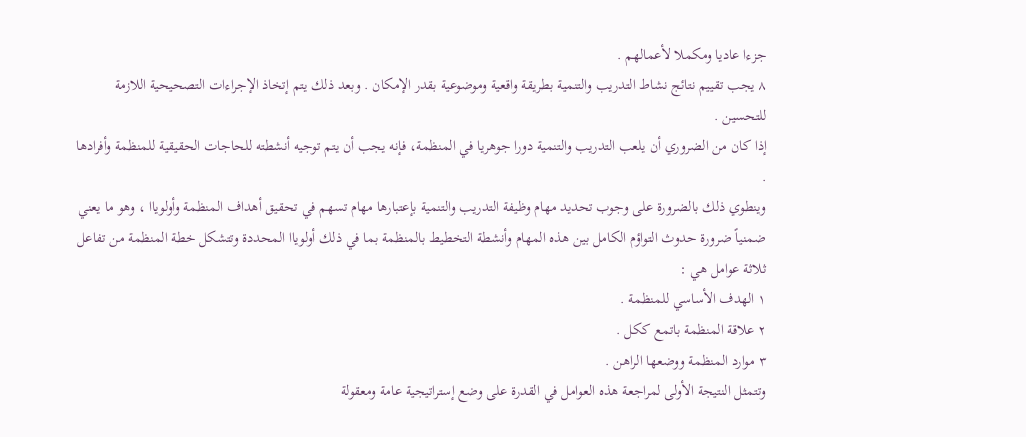جزءا عاديا ومكملا لأعمالهم .
٨ يجب تقييم نتائج نشاط التدريب والتنمية بطريقة واقعية وموضوعية بقدر الإمكان . وبعد ذلك يتم إتخاذ الإجراءات التصحيحية اللازمة للتحسين .
إذا كان من الضروري أن يلعب التدريب والتنمية دورا جوهريا في المنظمة، فإنه يجب أن يتم توجيه أنشطته للحاجات الحقيقية للمنظمة وأفرادها .
وينطوي ذلك بالضرورة على وجوب تحديد مهام وظيفة التدريب والتنمية بإعتبارها مهام تسهم في تحقيق أهداف المنظمة وأولوياا ، وهو ما يعني ضمنياً ضرورة حدوث التواؤم الكامل بين هذه المهام وأنشطة التخطيط بالمنظمة بما في ذلك أولوياا المحددة وتتشكل خطة المنظمة من تفاعل ثلاثة عوامل هي :
١ الهدف الأساسي للمنظمة .
٢ علاقة المنظمة باتمع ككل .
٣ موارد المنظمة ووضعها الراهن .
وتتمثل النتيجة الأولى لمراجعة هذه العوامل في القدرة على وضع إستراتيجية عامة ومعقولة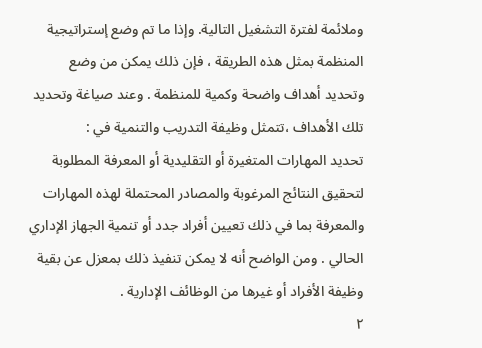وملائمة لفترة التشغيل التالية. وإذا ما تم وضع إستراتيجية المنظمة بمثل هذه الطريقة ، فإن ذلك يمكن من وضع وتحديد أهداف واضحة وكمية للمنظمة . وعند صياغة وتحديد تلك الأهداف ،تتمثل وظيفة التدريب والتنمية في :
تحديد المهارات المتغيرة أو التقليدية أو المعرفة المطلوبة لتحقيق النتائج المرغوبة والمصادر المحتملة لهذه المهارات والمعرفة بما في ذلك تعيين أفراد جدد أو تنمية الجهاز الإداري الحالي . ومن الواضح أنه لا يمكن تنفيذ ذلك بمعزل عن بقية وظيفة الأفراد أو غيرها من الوظائف الإدارية .
٢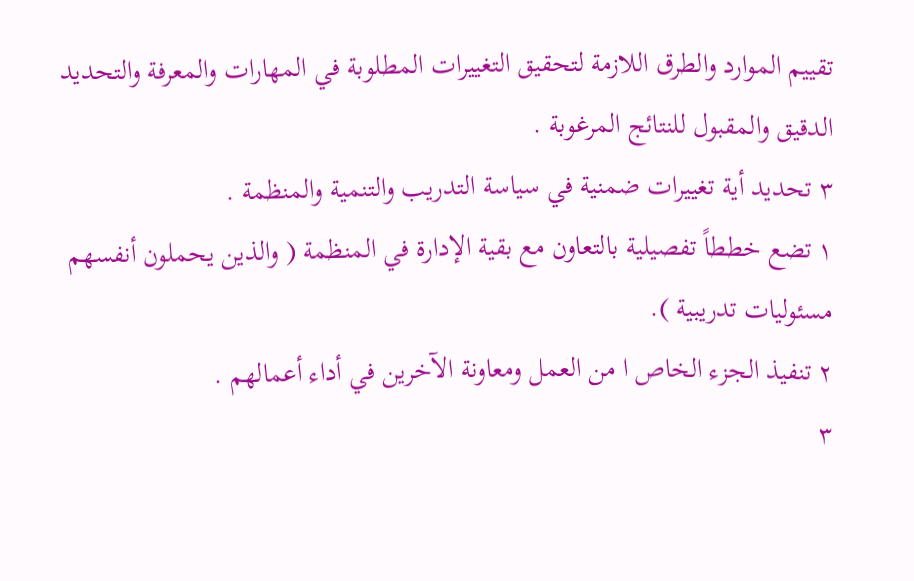تقييم الموارد والطرق اللازمة لتحقيق التغييرات المطلوبة في المهارات والمعرفة والتحديد الدقيق والمقبول للنتائج المرغوبة .
٣ تحديد أية تغييرات ضمنية في سياسة التدريب والتنمية والمنظمة .
١ تضع خططاً تفصيلية بالتعاون مع بقية الإدارة في المنظمة ( والذين يحملون أنفسهم مسئوليات تدريبية ).
٢ تنفيذ الجزء الخاص ا من العمل ومعاونة الآخرين في أداء أعمالهم .
٣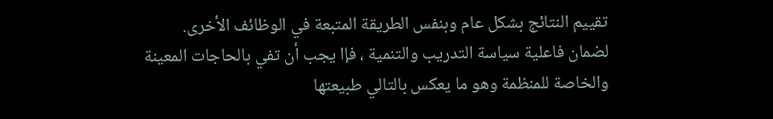تقييم النتائج بشكل عام وبنفس الطريقة المتبعة في الوظائف الأخرى.
لضمان فاعلية سياسة التدريب والتنمية ، فإا يجب أن تفي بالحاجات المعينة والخاصة للمنظمة وهو ما يعكس بالتالي طبيعتها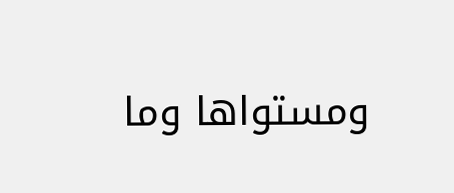ومستواها وما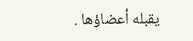يقبله أعضاؤها .